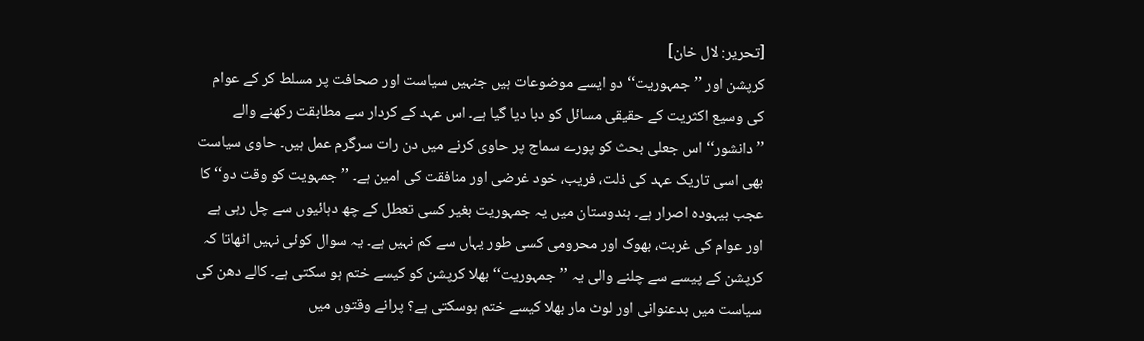[تحریر: لال خان]
کرپشن اور ’’جمہوریت‘‘ دو ایسے موضوعات ہیں جنہیں سیاست اور صحافت پر مسلط کر کے عوام کی وسیع اکثریت کے حقیقی مسائل کو دبا دیا گیا ہے۔ اس عہد کے کردار سے مطابقت رکھنے والے ’’دانشور‘‘ اس جعلی بحث کو پورے سماج پر حاوی کرنے میں دن رات سرگرم عمل ہیں۔ حاوی سیاست بھی اسی تاریک عہد کی ذلت، فریب، خود غرضی اور منافقت کی امین ہے۔ ’’جمہویت کو وقت دو‘‘ کا عجب بیہودہ اصرار ہے۔ ہندوستان میں یہ جمہوریت بغیر کسی تعطل کے چھ دہائیوں سے چل رہی ہے اور عوام کی غربت، بھوک اور محرومی کسی طور یہاں سے کم نہیں ہے۔ یہ سوال کوئی نہیں اٹھاتا کہ کرپشن کے پیسے سے چلنے والی یہ ’’جمہوریت‘‘ بھلا کرپشن کو کیسے ختم ہو سکتی ہے۔ کالے دھن کی سیاست میں بدعنوانی اور لوٹ مار بھلا کیسے ختم ہوسکتی ہے؟ پرانے وقتوں میں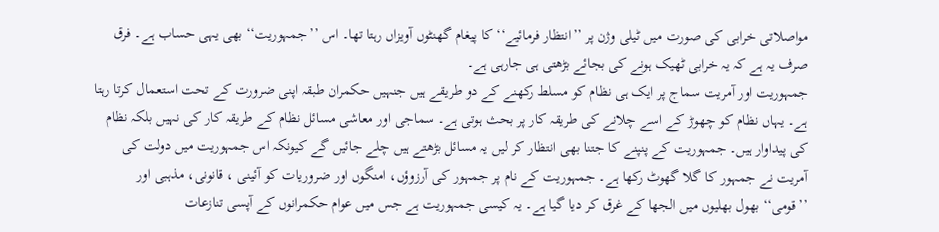مواصلاتی خرابی کی صورت میں ٹیلی وژن پر ’’انتظار فرمائیے‘‘ کا پیغام گھنٹوں آویزاں رہتا تھا۔ اس ’’جمہوریت‘‘ بھی یہی حساب ہے۔ فرق صرف یہ ہے کہ یہ خرابی ٹھیک ہونے کی بجائے بڑھتی ہی جارہی ہے۔
جمہوریت اور آمریت سماج پر ایک ہی نظام کو مسلط رکھنے کے دو طریقے ہیں جنہیں حکمران طبقہ اپنی ضرورت کے تحت استعمال کرتا رہتا ہے۔ یہاں نظام کو چھوڑ کے اسے چلانے کی طریقہ کار پر بحث ہوتی ہے۔ سماجی اور معاشی مسائل نظام کے طریقہ کار کی نہیں بلکہ نظام کی پیداوار ہیں۔ جمہوریت کے پنپنے کا جتنا بھی انتظار کر لیں یہ مسائل بڑھتے ہیں چلے جائیں گے کیونکہ اس جمہوریت میں دولت کی آمریت نے جمہور کا گلا گھوٹ رکھا ہے۔ جمہوریت کے نام پر جمہور کی آرزوؤں، امنگوں اور ضروریات کو آئینی ، قانونی، مذہبی اور ’’قومی‘‘ بھول بھلیوں میں الجھا کے غرق کر دیا گیا ہے۔ یہ کیسی جمہوریت ہے جس میں عوام حکمرانوں کے آپسی تنازعات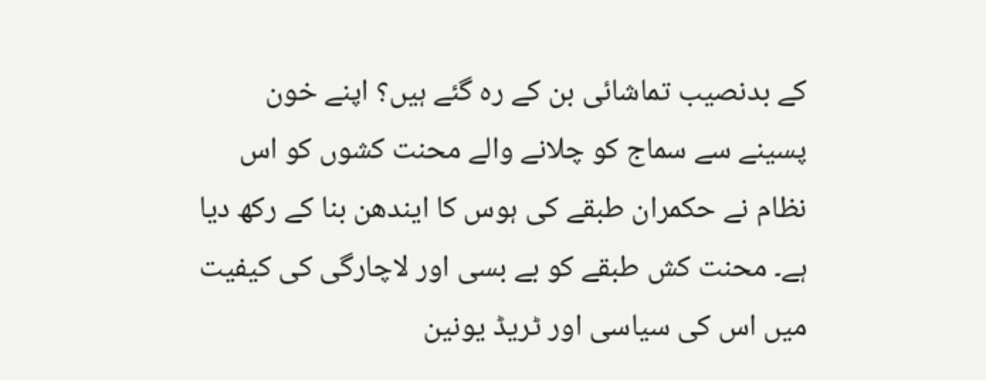کے بدنصیب تماشائی بن کے رہ گئے ہیں؟ اپنے خون پسینے سے سماج کو چلانے والے محنت کشوں کو اس نظام نے حکمران طبقے کی ہوس کا ایندھن بنا کے رکھ دیا ہے۔ محنت کش طبقے کو بے بسی اور لاچارگی کی کیفیت میں اس کی سیاسی اور ٹریڈ یونین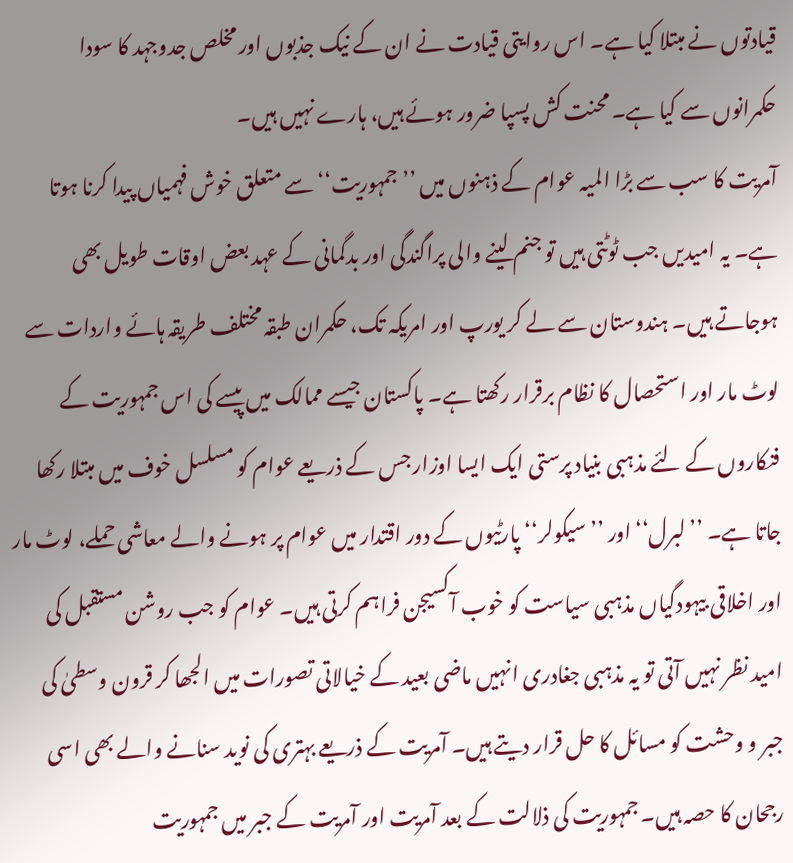قیادتوں نے مبتلا کیا ہے۔ اس روایتی قیادت نے ان کے نیک جذبوں اور مخلص جدوجہد کا سودا حکمرانوں سے کیا ہے۔ محنت کش پسپا ضرور ہوئے ہیں، ہارے نہیں ہیں۔
آمریت کا سب سے بڑا المیہ عوام کے ذہنوں میں ’’جمہوریت‘‘ سے متعلق خوش فہمیاں پیدا کرنا ہوتا ہے۔ یہ امیدیں جب ٹوٹتی ہیں تو جنم لینے والی پراگندگی اور بدگمانی کے عہد بعض اوقات طویل بھی ہوجاتے ہیں۔ ہندوستان سے لے کر یورپ اور امریکہ تک، حکمران طبقہ مختلف طریقہ ہائے واردات سے لوٹ مار اور استحصال کا نظام برقرار رکھتا ہے۔ پاکستان جیسے ممالک میں پیسے کی اس جمہوریت کے فنکاروں کے لئے مذہبی بنیاد پرستی ایک ایسا اوزار جس کے ذریعے عوام کو مسلسل خوف میں مبتلا رکھا جاتا ہے۔ ’’لبرل‘‘ اور ’’سیکولر‘‘ پارٹیوں کے دور اقتدار میں عوام پر ہونے والے معاشی حملے، لوٹ مار اور اخلاقی بیہودگیاں مذہبی سیاست کو خوب آکسیجن فراہم کرتی ہیں۔ عوام کو جب روشن مستقبل کی امید نظر نہیں آتی تو یہ مذہبی جغادری انہیں ماضی بعید کے خیالاتی تصورات میں الجھا کر قرون وسطیٰ کی جبر و وحشت کو مسائل کا حل قرار دیتے ہیں۔ آمریت کے ذریعے بہتری کی نوید سنانے والے بھی اسی رجحان کا حصہ ہیں۔ جمہوریت کی ذلالت کے بعد آمریت اور آمریت کے جبر میں جمہوریت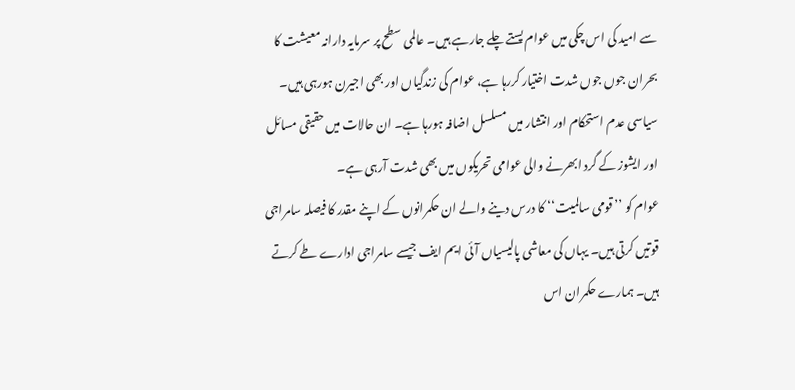سے امید کی اس چکی میں عوام پستے چلے جارہے ہیں۔ عالمی سطح پر سرمایہ دارانہ معیشت کا بحران جوں جوں شدت اختیار کررہا ہے، عوام کی زندگیاں اور بھی اجیرن ہورہی ہیں۔ سیاسی عدم استحکام اور انتشار میں مسلسل اضافہ ہورہا ہے۔ ان حالات میں حقیقی مسائل اور ایشوز کے گرد ابھرنے والی عوامی تحریکوں میں بھی شدت آرہی ہے۔
عوام کو ’’قومی سالمیت‘‘ کا درس دینے والے ان حکمرانوں کے اپنے مقدر کا فیصلہ سامراجی قوتیں کرتی ہیں۔ یہاں کی معاشی پالیسیاں آئی ایم ایف جیسے سامراجی ادارے طے کرتے ہیں۔ ہمارے حکمران اس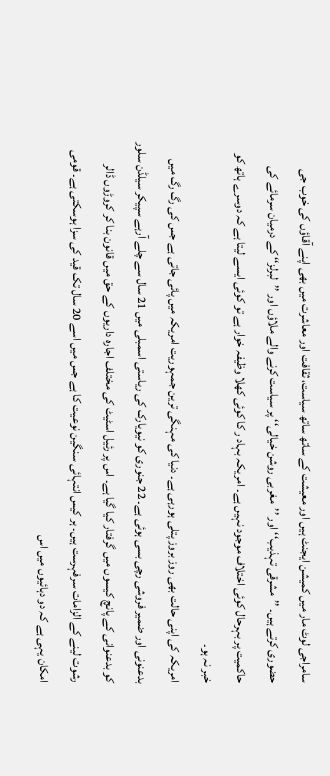سامراجی لوٹ مار میں کمیشن ایجنٹ ہیں اور معیشت کے ساتھ ساتھ سیاست، ثقافت اور معاشرت میں بھی اپنے آقاؤں کی خوب جی حضوری کرتے ہیں۔ ’’مشرقی تہذیب‘‘ اور ’’مغربی روشن خیالی‘‘ پر سیاست کرنے والے ملاؤں اور ’’لبرلز‘‘ کے درمیان سرمائے کی حاکمیت پر بہرحال کوئی اختلاف موجود نہیں ہے۔ امریکہ بہاد ر کا کوئی کھلا وظیفہ خوار ہے تو کوئی ایسے لیتا ہے کہ دوسرے ہاتھ کو خبر نہ ہو۔
امریکہ کی اپنی حالت بھی روز بروز پتلی ہورہی ہے۔ دنیا کی مہنگی ترین جمہوریت امریکہ میں پائی جاتی ہے جس کی رگ رگ میں بدعنونی اور ضمیر فروشی رچی بسی ہوئی ہے۔ 22 جنوری کو نیویارک کی ریاستی اسمبلی میں 21 سال سے چلے آرہے سپیکر سیلڈن سلور کو بدعنوانی کے پانچ کیسوں میں گرفتار کیا گیا ہے۔ اس پر رئیل اسٹیٹ کی مختلف اجارہ داریوں کے حق میں قانون بنا کر کروڑوں ڈالر رشوت لینے کے الزامات سرفہرست ہیں۔ ہر کیس انتہائی سنگین نوعیت کا ہے جس میں اسے 20 سال تک قید کی سزا ہوسکتی ہے۔ قومی امکان یہی ہے کہ دو دہائیوں میں اس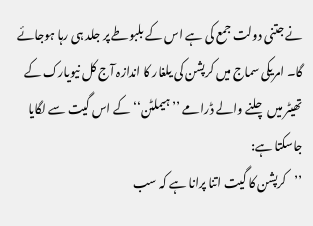نے جتنی دولت جمع کی ہے اس کے بلبوطے پر جلد ہی رہا ہوجائے گا۔ امریکی سماج میں کرپشن کی یلغار کا اندازہ آج کل نیویارک کے تھیٹر میں چلنے والے ڈرامے ’’ہیملٹن‘‘ کے اس گیت سے لگایا جاسکتا ہے:
’’کرپشن کا گیت اتنا پرانا ہے کہ سب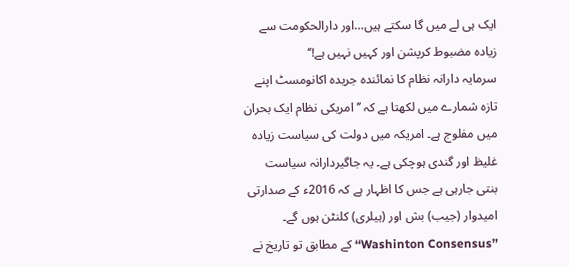ایک ہی لے میں گا سکتے ہیں…اور دارالحکومت سے زیادہ مضبوط کرپشن اور کہیں نہیں ہے!‘‘
سرمایہ دارانہ نظام کا نمائندہ جریدہ اکانومسٹ اپنے تازہ شمارے میں لکھتا ہے کہ ’’امریکی نظام ایک بحران میں مفلوج ہے۔ امریکہ میں دولت کی سیاست زیادہ غلیظ اور گندی ہوچکی ہے۔ یہ جاگیردارانہ سیاست بنتی جارہی ہے جس کا اظہار ہے کہ 2016ء کے صدارتی امیدوار (جیب) بش اور (ہیلری) کلنٹن ہوں گے۔ ’’Washinton Consensus‘‘ کے مطابق تو تاریخ نے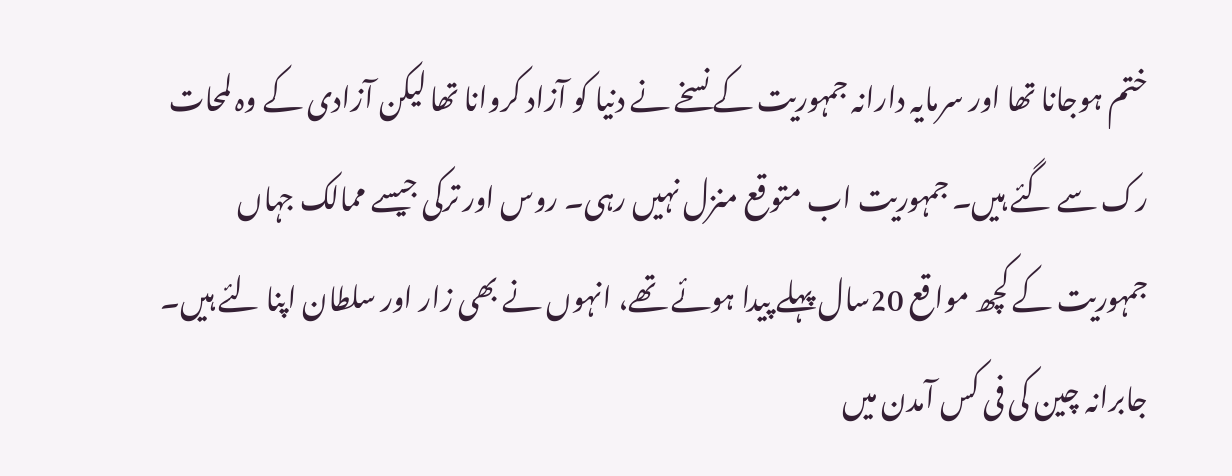ختم ہوجانا تھا اور سرمایہ دارانہ جمہوریت کے نسخے نے دنیا کو آزاد کروانا تھا لیکن آزادی کے وہ لمحات رک سے گئے ہیں۔ جمہوریت اب متوقع منزل نہیں رہی۔ روس اور ترکی جیسے ممالک جہاں جمہوریت کے کچھ مواقع 20سال پہلے پیدا ہوئے تھے، انہوں نے بھی زار اور سلطان اپنا لئے ہیں۔ جابرانہ چین کی فی کس آمدن میں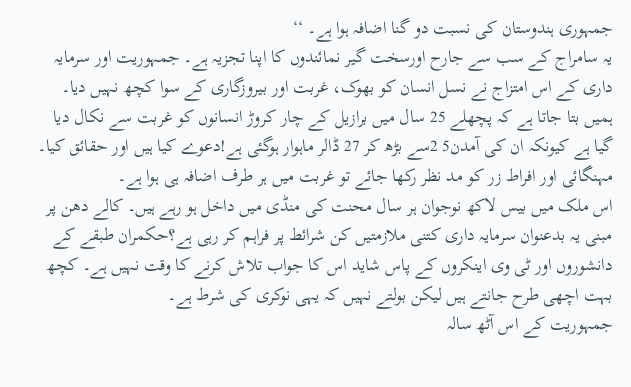جمہوری ہندوستان کی نسبت دو گنا اضافہ ہوا ہے۔ ‘‘
یہ سامراج کے سب سے جارح اورسخت گیر نمائندوں کا اپنا تجزیہ ہے۔ جمہوریت اور سرمایہ داری کے اس امتزاج نے نسل انسان کو بھوک، غربت اور بیروزگاری کے سوا کچھ نہیں دیا۔ ہمیں بتا جاتا ہے کہ پچھلے 25 سال میں برازیل کے چار کروڑ انسانوں کو غربت سے نکال دیا گیا ہے کیونکہ ان کی آمدن5 2سے بڑھ کر 27 ڈالر ماہوار ہوگئی ہے!دعوے کیا ہیں اور حقائق کیا۔ مہنگائی اور افراط زر کو مد نظر رکھا جائے تو غربت میں ہر طرف اضافہ ہی ہوا ہے۔
اس ملک میں بیس لاکھ نوجوان ہر سال محنت کی منڈی میں داخل ہو رہے ہیں۔ کالے دھن پر مبنی یہ بدعنوان سرمایہ داری کتنی ملازمتیں کن شرائط پر فراہم کر رہی ہے؟حکمران طبقے کے دانشوروں اور ٹی وی اینکروں کے پاس شاید اس کا جواب تلاش کرنے کا وقت نہیں ہے۔ کچھ بہت اچھی طرح جانتے ہیں لیکن بولتے نہیں کہ یہی نوکری کی شرط ہے۔
جمہوریت کے اس آٹھ سالہ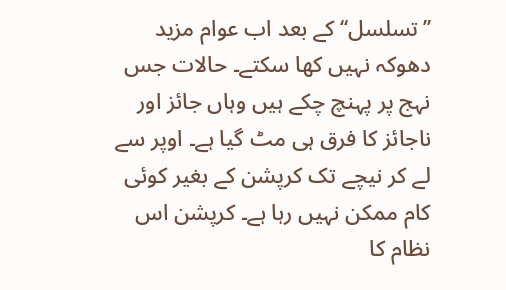’’تسلسل‘‘ کے بعد اب عوام مزید دھوکہ نہیں کھا سکتے۔ حالات جس نہج پر پہنچ چکے ہیں وہاں جائز اور ناجائز کا فرق ہی مٹ گیا ہے۔ اوپر سے لے کر نیچے تک کرپشن کے بغیر کوئی کام ممکن نہیں رہا ہے۔ کرپشن اس نظام کا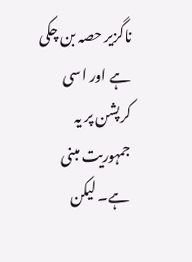ناگزیر حصہ بن چکی ہے اور اسی کرپشن پر یہ جمہوریت مبنی ہے۔ لیکن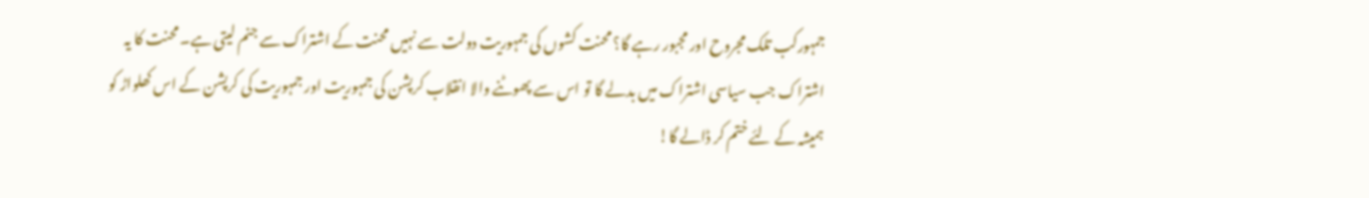جمہورکب تلک مجروح اور مجبور رہے گا؟ محنت کشوں کی جمہوریت دولت سے نہیں محنت کے اشتراک سے جنم لیتی ہے۔ محنت کا یہ اشتراک جب سیاسی اشتراک میں بدلے گا تو اس سے پھوٹنے والا انقلاب کرپشن کی جمہوریت اور جمہوریت کی کرپشن کے اس کھلواڑ کو ہمیشہ کے لئے ختم کر ڈالے گا!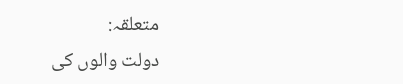متعلقہ:
دولت والوں کی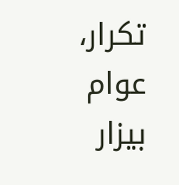تکرار، عوام بیزار